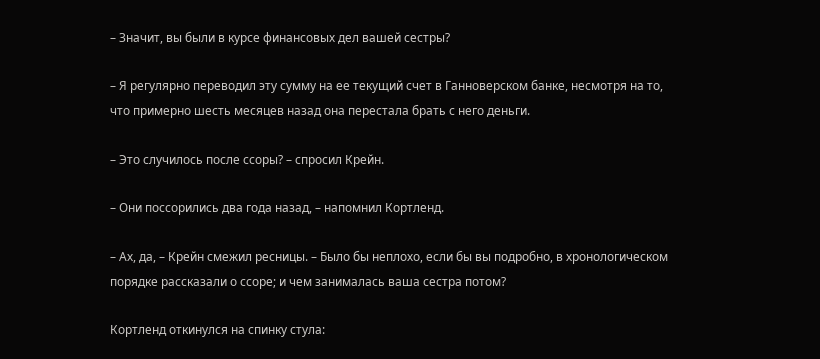– Значит, вы были в курсе финансовых дел вашей сестры?

– Я регулярно переводил эту сумму на ее текущий счет в Ганноверском банке, несмотря на то, что примерно шесть месяцев назад она перестала брать с него деньги.

– Это случилось после ссоры? – спросил Крейн.

– Они поссорились два года назад, – напомнил Кортленд.

– Ах, да, – Крейн смежил ресницы. – Было бы неплохо, если бы вы подробно, в хронологическом порядке рассказали о ссоре; и чем занималась ваша сестра потом?

Кортленд откинулся на спинку стула: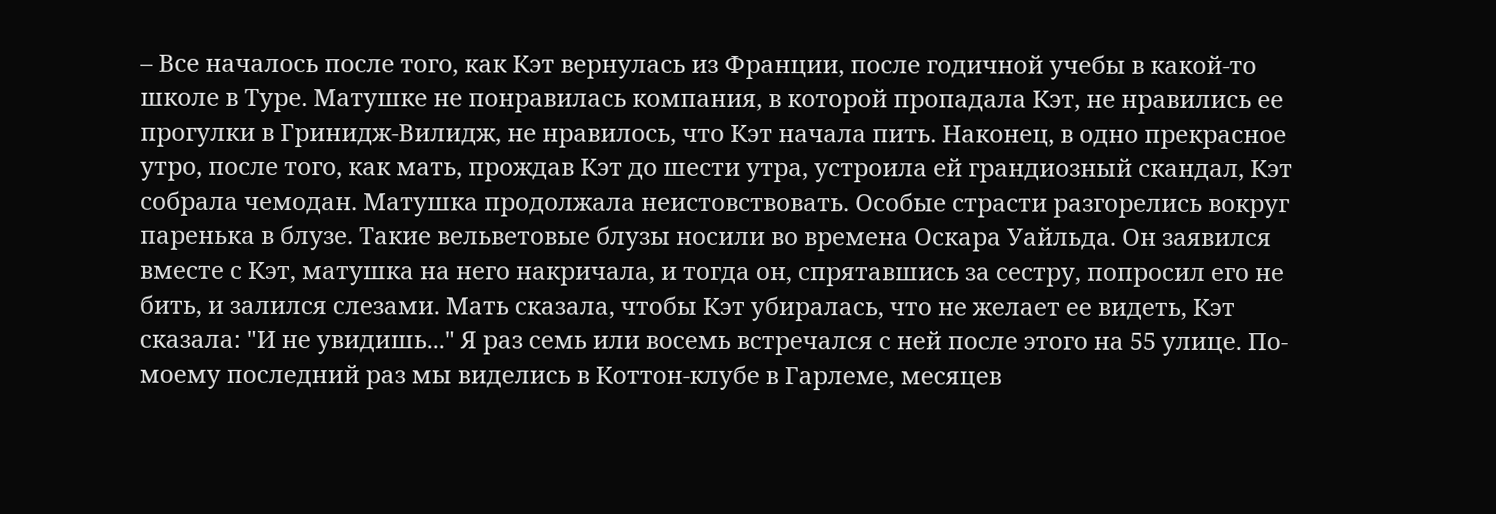– Все началось после того, как Кэт вернулась из Франции, после годичной учебы в какой-то школе в Туре. Матушке не понравилась компания, в которой пропадала Кэт, не нравились ее прогулки в Гринидж-Вилидж, не нравилось, что Кэт начала пить. Наконец, в одно прекрасное утро, после того, как мать, прождав Кэт до шести утра, устроила ей грандиозный скандал, Кэт собрала чемодан. Матушка продолжала неистовствовать. Особые страсти разгорелись вокруг паренька в блузе. Такие вельветовые блузы носили во времена Оскара Уайльда. Он заявился вместе с Кэт, матушка на него накричала, и тогда он, спрятавшись за сестру, попросил его не бить, и залился слезами. Мать сказала, чтобы Кэт убиралась, что не желает ее видеть, Кэт сказала: "И не увидишь..." Я раз семь или восемь встречался с ней после этого на 55 улице. По-моему последний раз мы виделись в Коттон-клубе в Гарлеме, месяцев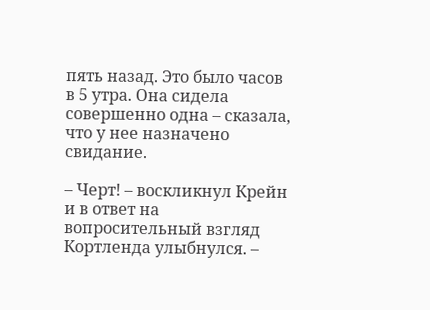пять назад. Это было часов в 5 утра. Она сидела совершенно одна – сказала, что у нее назначено свидание.

– Черт! – воскликнул Крейн и в ответ на вопросительный взгляд Кортленда улыбнулся. –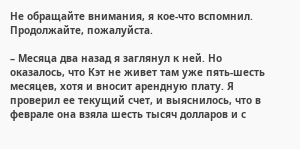Не обращайте внимания, я кое-что вспомнил. Продолжайте, пожалуйста.

– Месяца два назад я заглянул к ней. Но оказалось, что Кэт не живет там уже пять-шесть месяцев, хотя и вносит арендную плату. Я проверил ее текущий счет, и выяснилось, что в феврале она взяла шесть тысяч долларов и с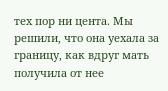тех пор ни цента. Мы решили, что она уехала за границу, как вдруг мать получила от нее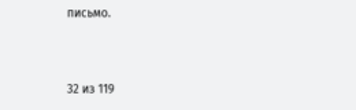письмо.



32 из 119